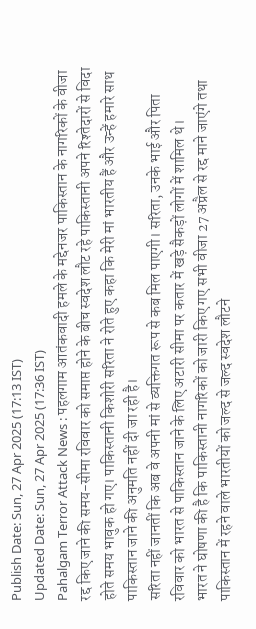Publish Date: Sun, 27 Apr 2025 (17:13 IST)
Updated Date: Sun, 27 Apr 2025 (17:36 IST)
Pahalgam Terror Attack News : पहलगाम आतंकवादी हमले के मद्देनजर पाकिस्तान के नागरिकों के वीजा रद्द किए जाने की समय-सीमा रविवार को समाप्त होने के बीच स्वदेश लौट रहे पाकिस्तानी अपने रिश्तेदारों से विदा होते समय भावुक हो गए। पाकिस्तानी किशोरी सरिता ने रोते हुए कहा कि मेरी मां भारतीय हैं और उन्हें हमारे साथ पाकिस्तान जाने की अनुमति नहीं दी जा रही है।
सरिता नहीं जानतीं कि अब वे अपनी मां से व्यक्तिगत रूप से कब मिल पाएगी। सरिता, उनके भाई और पिता रविवार को भारत से पाकिस्तान जाने के लिए अटारी सीमा पर कतार में खड़े सैकड़ों लोगों में शामिल थे।
भारत ने घोषणा की है कि पाकिस्तानी नागरिकों को जारी किए गए सभी वीजा 27 अप्रैल से रद्द माने जाएंगे तथा पाकिस्तान में रहने वाले भारतीयों को जल्द से जल्द स्वदेश लौटने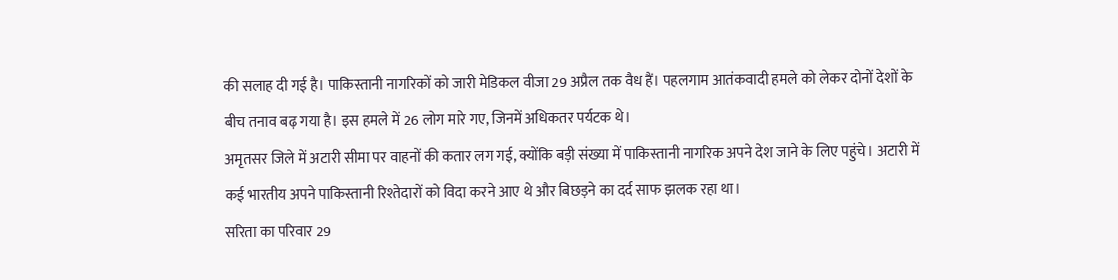की सलाह दी गई है। पाकिस्तानी नागरिकों को जारी मेडिकल वीजा 29 अप्रैल तक वैध हैं। पहलगाम आतंकवादी हमले को लेकर दोनों देशों के बीच तनाव बढ़ गया है। इस हमले में 26 लोग मारे गए, जिनमें अधिकतर पर्यटक थे।
अमृतसर जिले में अटारी सीमा पर वाहनों की कतार लग गई, क्योंकि बड़ी संख्या में पाकिस्तानी नागरिक अपने देश जाने के लिए पहुंचे। अटारी में कई भारतीय अपने पाकिस्तानी रिश्तेदारों को विदा करने आए थे और बिछड़ने का दर्द साफ झलक रहा था।
सरिता का परिवार 29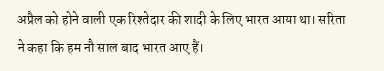अप्रैल को होने वाली एक रिश्तेदार की शादी के लिए भारत आया था। सरिता ने कहा कि हम नौ साल बाद भारत आए हैं।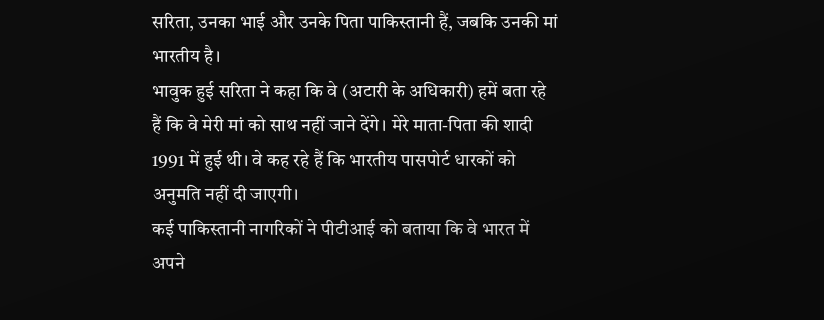सरिता, उनका भाई और उनके पिता पाकिस्तानी हैं, जबकि उनकी मां भारतीय है।
भावुक हुई सरिता ने कहा कि वे (अटारी के अधिकारी) हमें बता रहे हैं कि वे मेरी मां को साथ नहीं जाने देंगे। मेरे माता-पिता की शादी 1991 में हुई थी। वे कह रहे हैं कि भारतीय पासपोर्ट धारकों को अनुमति नहीं दी जाएगी।
कई पाकिस्तानी नागरिकों ने पीटीआई को बताया कि वे भारत में अपने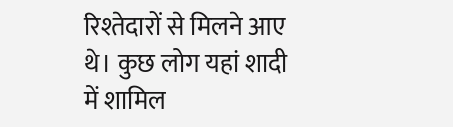रिश्तेदारों से मिलने आए थे। कुछ लोग यहां शादी में शामिल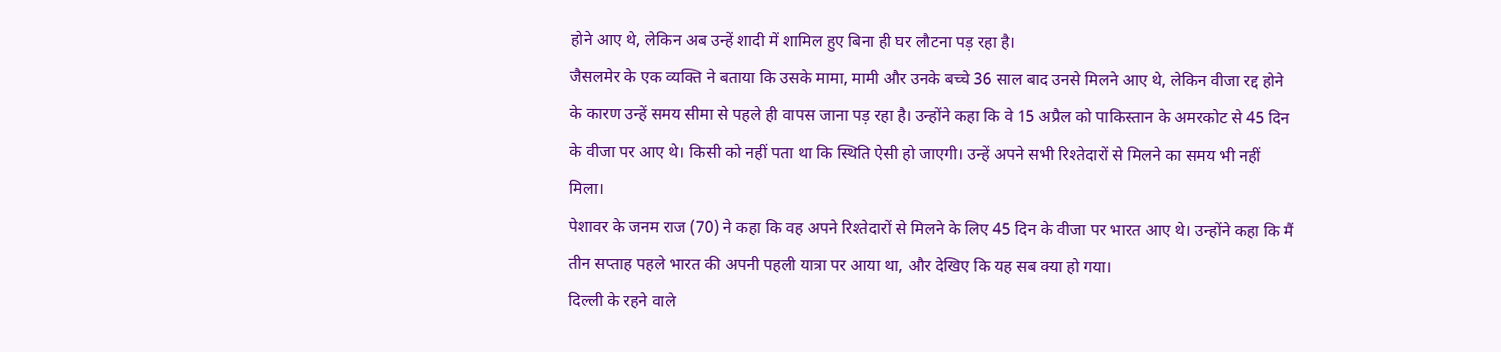होने आए थे, लेकिन अब उन्हें शादी में शामिल हुए बिना ही घर लौटना पड़ रहा है।
जैसलमेर के एक व्यक्ति ने बताया कि उसके मामा, मामी और उनके बच्चे 36 साल बाद उनसे मिलने आए थे, लेकिन वीजा रद्द होने के कारण उन्हें समय सीमा से पहले ही वापस जाना पड़ रहा है। उन्होंने कहा कि वे 15 अप्रैल को पाकिस्तान के अमरकोट से 45 दिन के वीजा पर आए थे। किसी को नहीं पता था कि स्थिति ऐसी हो जाएगी। उन्हें अपने सभी रिश्तेदारों से मिलने का समय भी नहीं मिला।
पेशावर के जनम राज (70) ने कहा कि वह अपने रिश्तेदारों से मिलने के लिए 45 दिन के वीजा पर भारत आए थे। उन्होंने कहा कि मैं तीन सप्ताह पहले भारत की अपनी पहली यात्रा पर आया था, और देखिए कि यह सब क्या हो गया।
दिल्ली के रहने वाले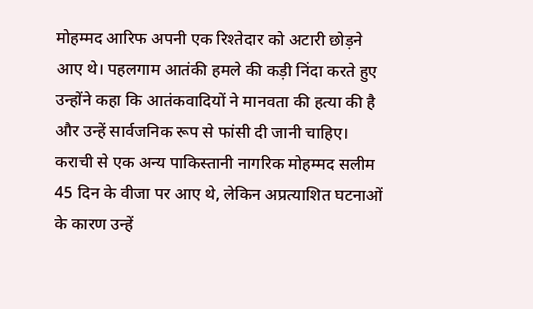मोहम्मद आरिफ अपनी एक रिश्तेदार को अटारी छोड़ने आए थे। पहलगाम आतंकी हमले की कड़ी निंदा करते हुए उन्होंने कहा कि आतंकवादियों ने मानवता की हत्या की है और उन्हें सार्वजनिक रूप से फांसी दी जानी चाहिए।
कराची से एक अन्य पाकिस्तानी नागरिक मोहम्मद सलीम 45 दिन के वीजा पर आए थे, लेकिन अप्रत्याशित घटनाओं के कारण उन्हें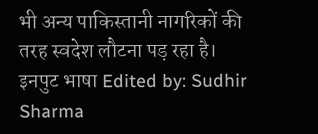भी अन्य पाकिस्तानी नागरिकों की तरह स्वदेश लौटना पड़ रहा है। इनपुट भाषा Edited by: Sudhir Sharma